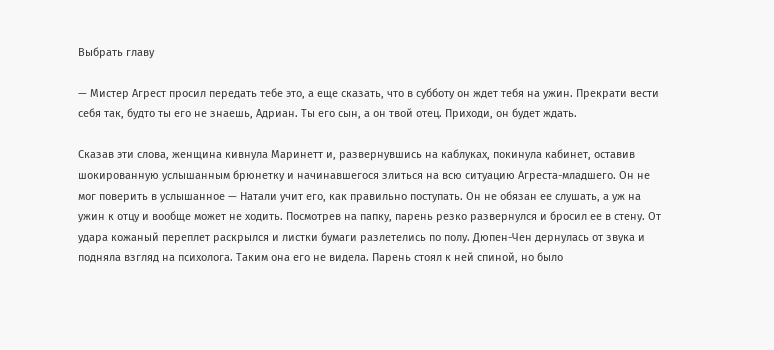Выбрать главу

— Мистер Агрест просил передать тебе это, а еще сказать, что в субботу он ждет тебя на ужин. Прекрати вести себя так, будто ты его не знаешь, Адриан. Ты его сын, а он твой отец. Приходи, он будет ждать.

Сказав эти слова, женщина кивнула Маринетт и, развернувшись на каблуках, покинула кабинет, оставив шокированную услышанным брюнетку и начинавшегося злиться на всю ситуацию Агреста-младшего. Он не мог поверить в услышанное — Натали учит его, как правильно поступать. Он не обязан ее слушать, а уж на ужин к отцу и вообще может не ходить. Посмотрев на папку, парень резко развернулся и бросил ее в стену. От удара кожаный переплет раскрылся и листки бумаги разлетелись по полу. Дюпен-Чен дернулась от звука и подняла взгляд на психолога. Таким она его не видела. Парень стоял к ней спиной, но было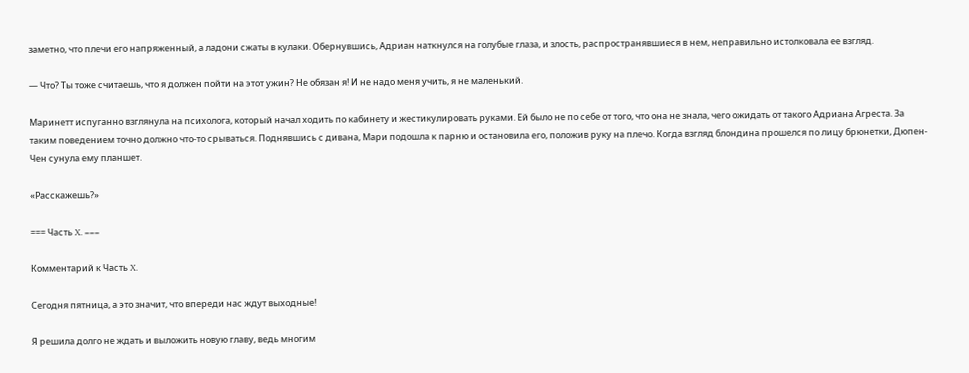заметно, что плечи его напряженный, а ладони сжаты в кулаки. Обернувшись, Адриан наткнулся на голубые глаза, и злость, распространявшиеся в нем, неправильно истолковала ее взгляд.

— Что? Ты тоже считаешь, что я должен пойти на этот ужин? Не обязан я! И не надо меня учить, я не маленький.

Маринетт испуганно взглянула на психолога, который начал ходить по кабинету и жестикулировать руками. Ей было не по себе от того, что она не знала, чего ожидать от такого Адриана Агреста. За таким поведением точно должно что-то срываться. Поднявшись с дивана, Мари подошла к парню и остановила его, положив руку на плечо. Когда взгляд блондина прошелся по лицу брюнетки, Дюпен-Чен сунула ему планшет.

«Расскажешь?»

=== Часть X. ===

Комментарий к Часть X.

Сегодня пятница, а это значит, что впереди нас ждут выходные!

Я решила долго не ждать и выложить новую главу, ведь многим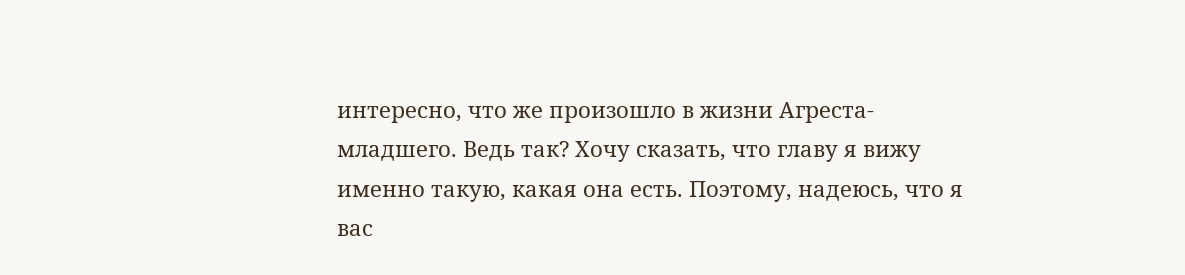интересно, что же произошло в жизни Агреста-младшего. Ведь так? Хочу сказать, что главу я вижу именно такую, какая она есть. Поэтому, надеюсь, что я вас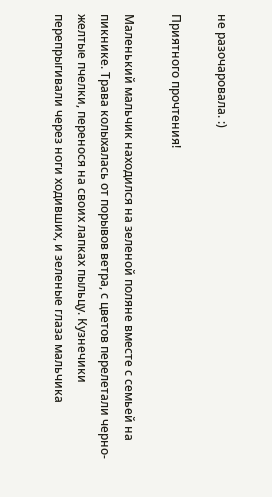не разочаровала. :)

Приятного прочтения!

Маленький мальчик находился на зеленой поляне вместе с семьей на пикнике. Трава колыхалась от порывов ветра, с цветов перелетали черно-желтые пчелки, перенося на своих лапках пыльцу. Кузнечики перепрыгивали через ноги ходивших, и зеленые глаза мальчика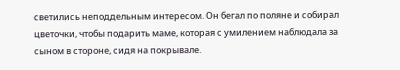светились неподдельным интересом. Он бегал по поляне и собирал цветочки, чтобы подарить маме, которая с умилением наблюдала за сыном в стороне, сидя на покрывале.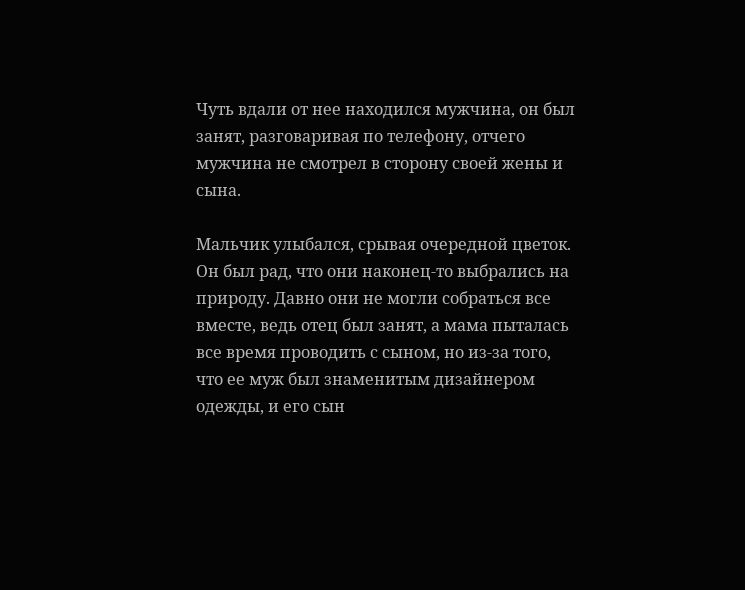Чуть вдали от нее находился мужчина, он был занят, разговаривая по телефону, отчего мужчина не смотрел в сторону своей жены и сына.

Мальчик улыбался, срывая очередной цветок. Он был рад, что они наконец-то выбрались на природу. Давно они не могли собраться все вместе, ведь отец был занят, а мама пыталась все время проводить с сыном, но из-за того, что ее муж был знаменитым дизайнером одежды, и его сын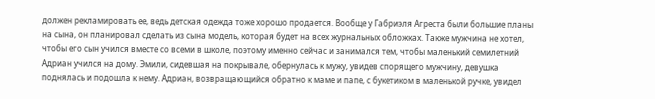должен рекламировать ее, ведь детская одежда тоже хорошо продается. Вообще у Габриэля Агреста были большие планы на сына, он планировал сделать из сына модель, которая будет на всех журнальных обложках. Также мужчина не хотел, чтобы его сын учился вместе со всеми в школе, поэтому именно сейчас и занимался тем, чтобы маленький семилетний Адриан учился на дому. Эмили, сидевшая на покрывале, обернулась к мужу, увидев спорящего мужчину, девушка поднялась и подошла к нему. Адриан, возвращающийся обратно к маме и папе, с букетиком в маленькой ручке, увидел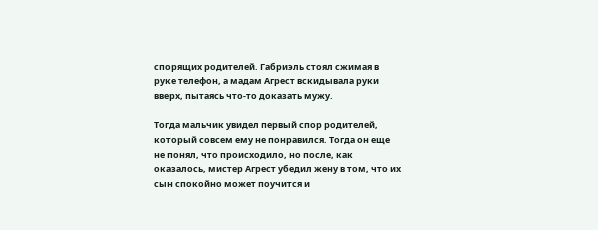спорящих родителей. Габриэль стоял сжимая в руке телефон, а мадам Агрест вскидывала руки вверх, пытаясь что-то доказать мужу.

Тогда мальчик увидел первый спор родителей, который совсем ему не понравился. Тогда он еще не понял, что происходило, но после, как оказалось, мистер Агрест убедил жену в том, что их сын спокойно может поучится и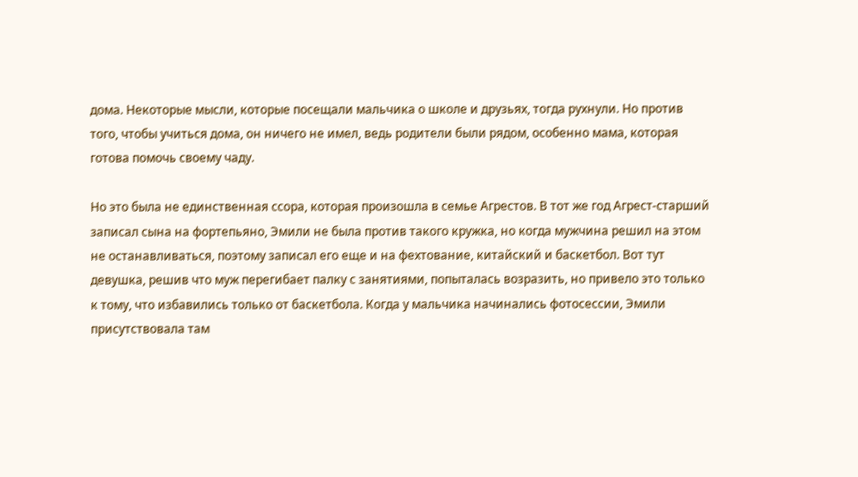дома. Некоторые мысли, которые посещали мальчика о школе и друзьях, тогда рухнули. Но против того, чтобы учиться дома, он ничего не имел, ведь родители были рядом, особенно мама, которая готова помочь своему чаду.

Но это была не единственная ссора, которая произошла в семье Агрестов. В тот же год Агрест-старший записал сына на фортепьяно, Эмили не была против такого кружка, но когда мужчина решил на этом не останавливаться, поэтому записал его еще и на фехтование, китайский и баскетбол. Вот тут девушка, решив что муж перегибает палку с занятиями, попыталась возразить, но привело это только к тому, что избавились только от баскетбола. Когда у мальчика начинались фотосессии, Эмили присутствовала там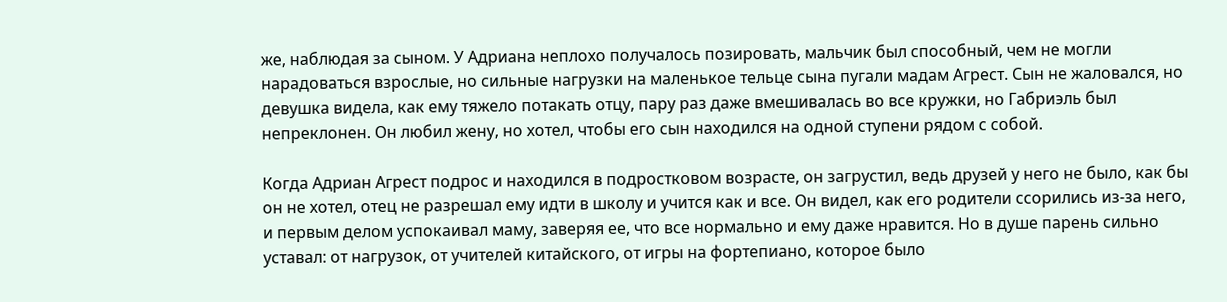же, наблюдая за сыном. У Адриана неплохо получалось позировать, мальчик был способный, чем не могли нарадоваться взрослые, но сильные нагрузки на маленькое тельце сына пугали мадам Агрест. Сын не жаловался, но девушка видела, как ему тяжело потакать отцу, пару раз даже вмешивалась во все кружки, но Габриэль был непреклонен. Он любил жену, но хотел, чтобы его сын находился на одной ступени рядом с собой.

Когда Адриан Агрест подрос и находился в подростковом возрасте, он загрустил, ведь друзей у него не было, как бы он не хотел, отец не разрешал ему идти в школу и учится как и все. Он видел, как его родители ссорились из-за него, и первым делом успокаивал маму, заверяя ее, что все нормально и ему даже нравится. Но в душе парень сильно уставал: от нагрузок, от учителей китайского, от игры на фортепиано, которое было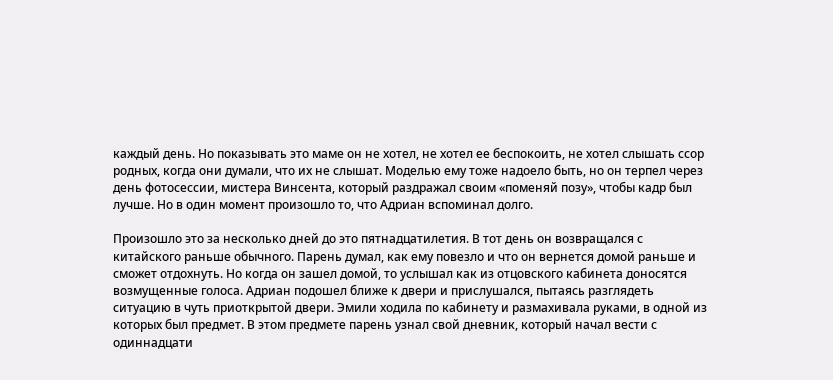каждый день. Но показывать это маме он не хотел, не хотел ее беспокоить, не хотел слышать ссор родных, когда они думали, что их не слышат. Моделью ему тоже надоело быть, но он терпел через день фотосессии, мистера Винсента, который раздражал своим «поменяй позу», чтобы кадр был лучше. Но в один момент произошло то, что Адриан вспоминал долго.

Произошло это за несколько дней до это пятнадцатилетия. В тот день он возвращался с китайского раньше обычного. Парень думал, как ему повезло и что он вернется домой раньше и сможет отдохнуть. Но когда он зашел домой, то услышал как из отцовского кабинета доносятся возмущенные голоса. Адриан подошел ближе к двери и прислушался, пытаясь разглядеть ситуацию в чуть приоткрытой двери. Эмили ходила по кабинету и размахивала руками, в одной из которых был предмет. В этом предмете парень узнал свой дневник, который начал вести с одиннадцати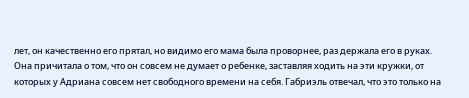лет, он качественно его прятал, но видимо его мама была проворнее, раз держала его в руках. Она причитала о том, что он совсем не думает о ребенке, заставляя ходить на эти кружки, от которых у Адриана совсем нет свободного времени на себя. Габриэль отвечал, что это только на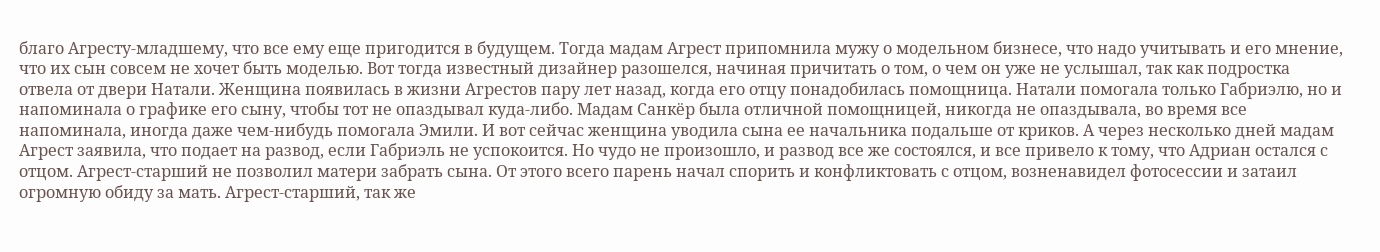благо Агресту-младшему, что все ему еще пригодится в будущем. Тогда мадам Агрест припомнила мужу о модельном бизнесе, что надо учитывать и его мнение, что их сын совсем не хочет быть моделью. Вот тогда известный дизайнер разошелся, начиная причитать о том, о чем он уже не услышал, так как подростка отвела от двери Натали. Женщина появилась в жизни Агрестов пару лет назад, когда его отцу понадобилась помощница. Натали помогала только Габриэлю, но и напоминала о графике его сыну, чтобы тот не опаздывал куда-либо. Мадам Санкёр была отличной помощницей, никогда не опаздывала, во время все напоминала, иногда даже чем-нибудь помогала Эмили. И вот сейчас женщина уводила сына ее начальника подальше от криков. А через несколько дней мадам Агрест заявила, что подает на развод, если Габриэль не успокоится. Но чудо не произошло, и развод все же состоялся, и все привело к тому, что Адриан остался с отцом. Агрест-старший не позволил матери забрать сына. От этого всего парень начал спорить и конфликтовать с отцом, возненавидел фотосессии и затаил огромную обиду за мать. Агрест-старший, так же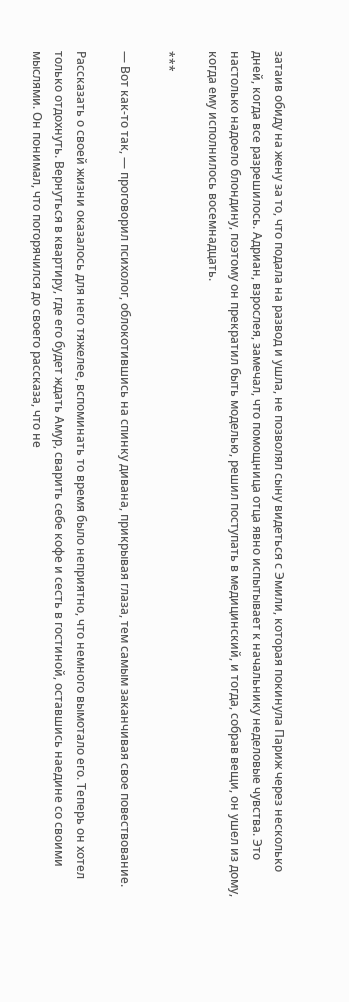затаив обиду на жену за то, что подала на развод и ушла, не позволял сыну видеться с Эмили, которая покинула Париж через несколько дней, когда все разрешилось. Адриан, взрослея, замечал, что помощница отца явно испытывает к начальнику неделовые чувства. Это настолько надоело блондину, поэтому он прекратил быть моделью, решил поступать в медицинский, и тогда, собрав вещи, он ушел из дому, когда ему исполнилось восемнадцать.

***

— Вот как-то так, — проговорил психолог, облокотившись на спинку дивана, прикрывая глаза, тем самым заканчивая свое повествование.

Рассказать о своей жизни оказалось для него тяжелее, вспоминать то время было неприятно, что немного вымотало его. Теперь он хотел только отдохнуть. Вернуться в квартиру, где его будет ждать Амур, сварить себе кофе и сесть в гостиной, оставшись наедине со своими мыслями. Он понимал, что погорячился до своего рассказа, что не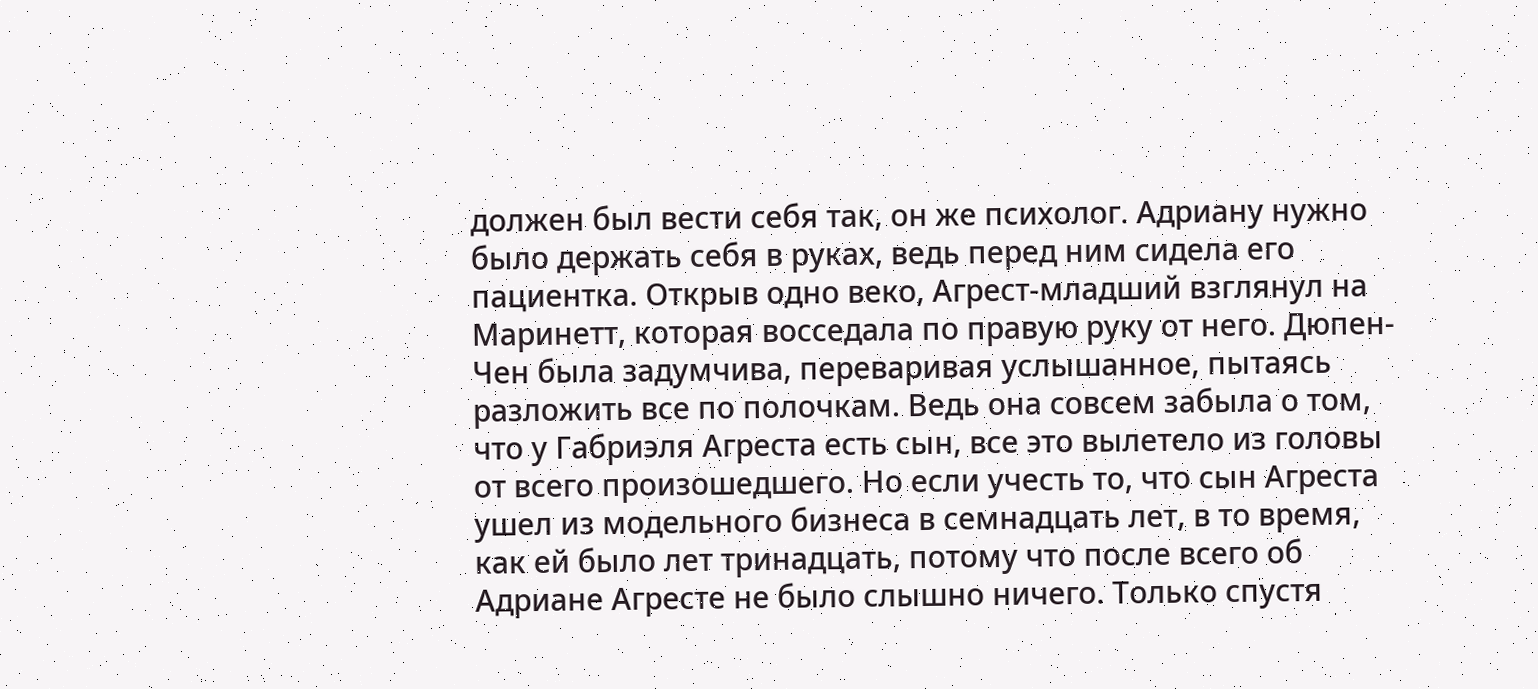должен был вести себя так, он же психолог. Адриану нужно было держать себя в руках, ведь перед ним сидела его пациентка. Открыв одно веко, Агрест-младший взглянул на Маринетт, которая восседала по правую руку от него. Дюпен-Чен была задумчива, переваривая услышанное, пытаясь разложить все по полочкам. Ведь она совсем забыла о том, что у Габриэля Агреста есть сын, все это вылетело из головы от всего произошедшего. Но если учесть то, что сын Агреста ушел из модельного бизнеса в семнадцать лет, в то время, как ей было лет тринадцать, потому что после всего об Адриане Агресте не было слышно ничего. Только спустя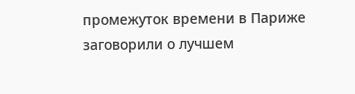промежуток времени в Париже заговорили о лучшем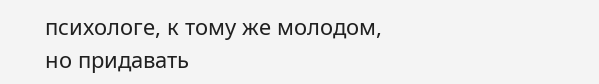психологе, к тому же молодом, но придавать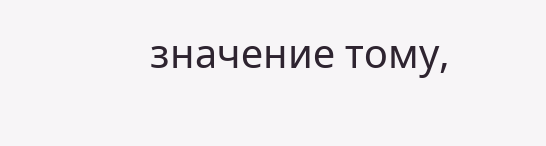значение тому,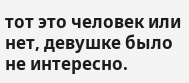тот это человек или нет, девушке было не интересно.